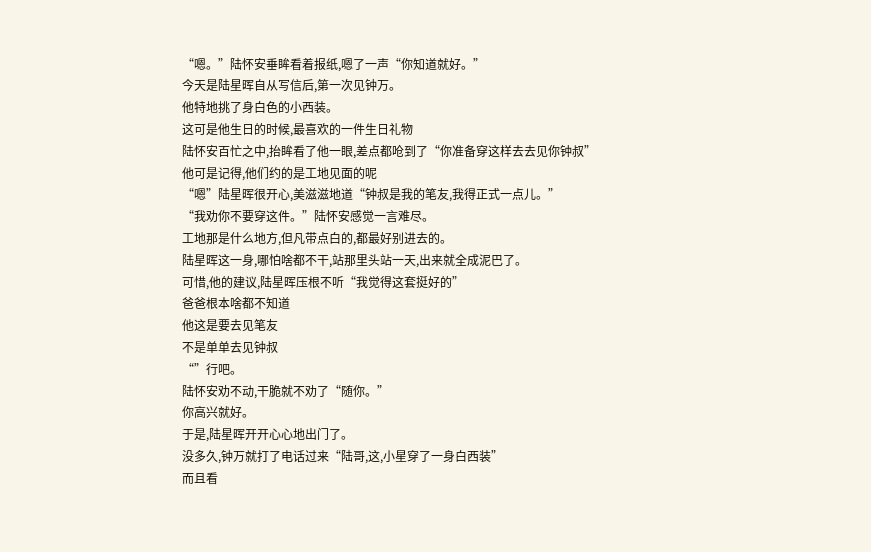“嗯。”陆怀安垂眸看着报纸,嗯了一声“你知道就好。”
今天是陆星晖自从写信后,第一次见钟万。
他特地挑了身白色的小西装。
这可是他生日的时候,最喜欢的一件生日礼物
陆怀安百忙之中,抬眸看了他一眼,差点都呛到了“你准备穿这样去去见你钟叔”
他可是记得,他们约的是工地见面的呢
“嗯”陆星晖很开心,美滋滋地道“钟叔是我的笔友,我得正式一点儿。”
“我劝你不要穿这件。”陆怀安感觉一言难尽。
工地那是什么地方,但凡带点白的,都最好别进去的。
陆星晖这一身,哪怕啥都不干,站那里头站一天,出来就全成泥巴了。
可惜,他的建议,陆星晖压根不听“我觉得这套挺好的”
爸爸根本啥都不知道
他这是要去见笔友
不是单单去见钟叔
“”行吧。
陆怀安劝不动,干脆就不劝了“随你。”
你高兴就好。
于是,陆星晖开开心心地出门了。
没多久,钟万就打了电话过来“陆哥,这,小星穿了一身白西装”
而且看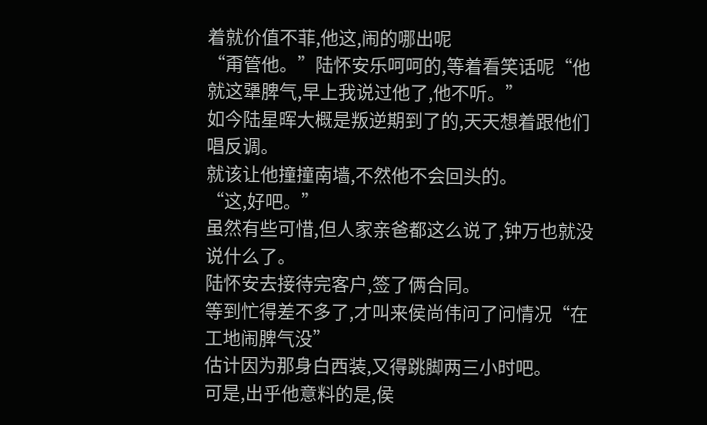着就价值不菲,他这,闹的哪出呢
“甭管他。”陆怀安乐呵呵的,等着看笑话呢“他就这犟脾气,早上我说过他了,他不听。”
如今陆星晖大概是叛逆期到了的,天天想着跟他们唱反调。
就该让他撞撞南墙,不然他不会回头的。
“这,好吧。”
虽然有些可惜,但人家亲爸都这么说了,钟万也就没说什么了。
陆怀安去接待完客户,签了俩合同。
等到忙得差不多了,才叫来侯尚伟问了问情况“在工地闹脾气没”
估计因为那身白西装,又得跳脚两三小时吧。
可是,出乎他意料的是,侯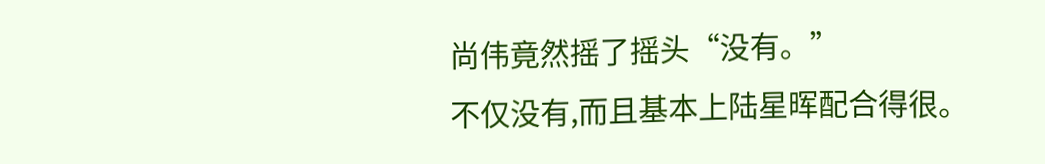尚伟竟然摇了摇头“没有。”
不仅没有,而且基本上陆星晖配合得很。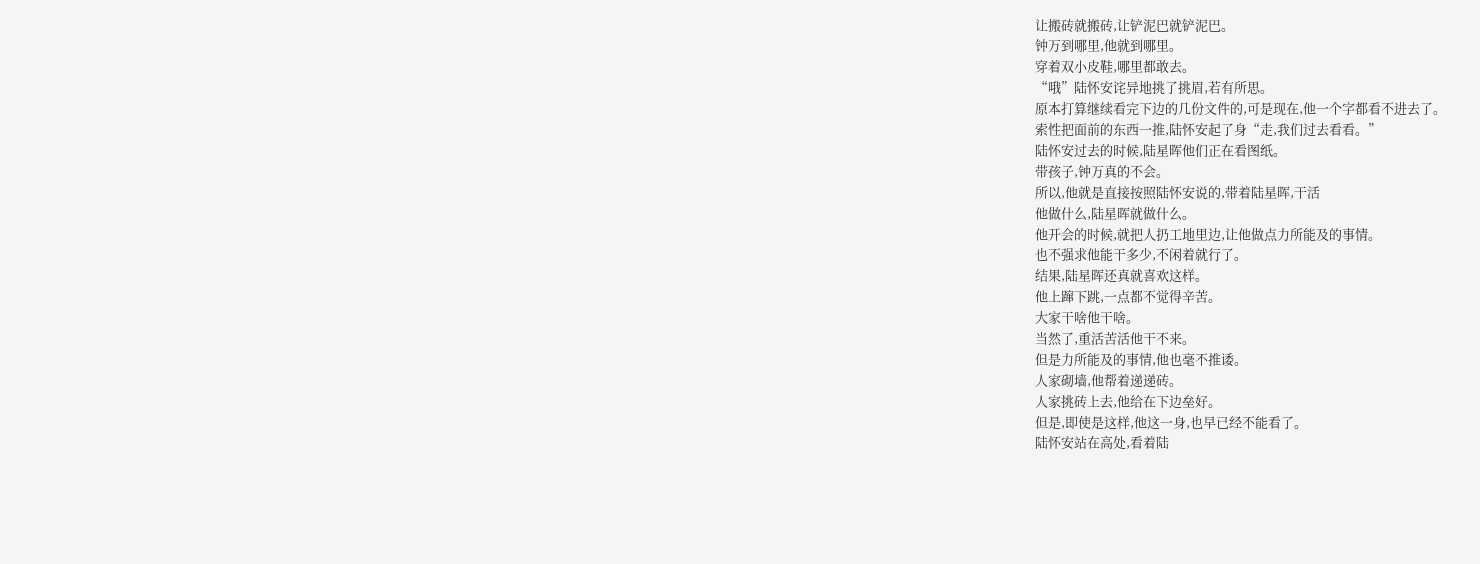让搬砖就搬砖,让铲泥巴就铲泥巴。
钟万到哪里,他就到哪里。
穿着双小皮鞋,哪里都敢去。
“哦”陆怀安诧异地挑了挑眉,若有所思。
原本打算继续看完下边的几份文件的,可是现在,他一个字都看不进去了。
索性把面前的东西一推,陆怀安起了身“走,我们过去看看。”
陆怀安过去的时候,陆星晖他们正在看图纸。
带孩子,钟万真的不会。
所以,他就是直接按照陆怀安说的,带着陆星晖,干活
他做什么,陆星晖就做什么。
他开会的时候,就把人扔工地里边,让他做点力所能及的事情。
也不强求他能干多少,不闲着就行了。
结果,陆星晖还真就喜欢这样。
他上蹿下跳,一点都不觉得辛苦。
大家干啥他干啥。
当然了,重活苦活他干不来。
但是力所能及的事情,他也毫不推诿。
人家砌墙,他帮着递递砖。
人家挑砖上去,他给在下边垒好。
但是,即使是这样,他这一身,也早已经不能看了。
陆怀安站在高处,看着陆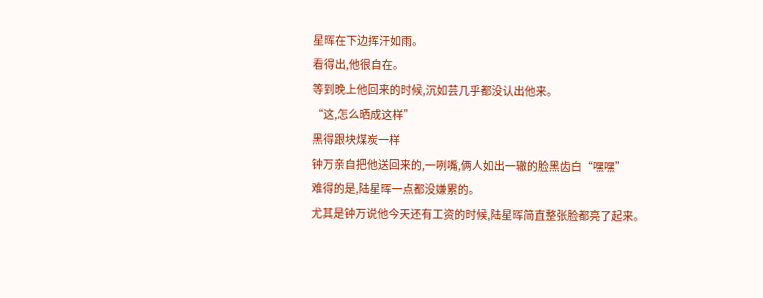星晖在下边挥汗如雨。
看得出,他很自在。
等到晚上他回来的时候,沉如芸几乎都没认出他来。
“这,怎么晒成这样”
黑得跟块煤炭一样
钟万亲自把他送回来的,一咧嘴,俩人如出一辙的脸黑齿白“嘿嘿”
难得的是,陆星晖一点都没嫌累的。
尤其是钟万说他今天还有工资的时候,陆星晖简直整张脸都亮了起来。